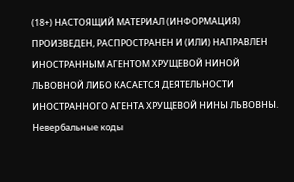(18+) НАСТОЯЩИЙ МАТЕРИАЛ (ИНФОРМАЦИЯ) ПРОИЗВЕДЕН, РАСПРОСТРАНЕН И (ИЛИ) НАПРАВЛЕН ИНОСТРАННЫМ АГЕНТОМ ХРУЩЕВОЙ НИНОЙ ЛЬВОВНОЙ ЛИБО КАСАЕТСЯ ДЕЯТЕЛЬНОСТИ ИНОСТРАННОГО АГЕНТА ХРУЩЕВОЙ НИНЫ ЛЬВОВНЫ.
Невербальные коды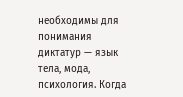необходимы для понимания диктатур — язык тела, мода, психология. Когда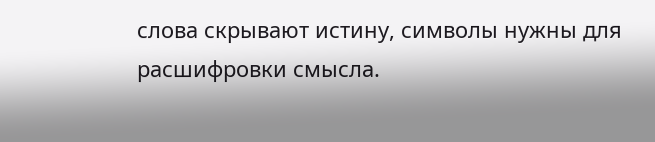слова скрывают истину, символы нужны для расшифровки смысла.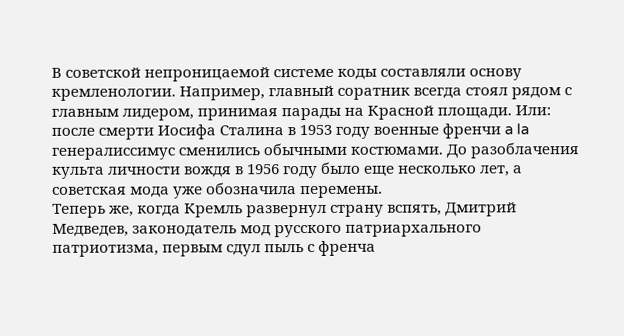В советской непроницаемой системе коды составляли основу кремленологии. Например, главный соратник всегда стоял рядом с главным лидером, принимая парады на Красной площади. Или: после смерти Иосифа Сталина в 1953 году военные френчи a la генералиссимус сменились обычными костюмами. До разоблачения культа личности вождя в 1956 году было еще несколько лет, а советская мода уже обозначила перемены.
Теперь же, когда Кремль развернул страну вспять, Дмитрий Медведев, законодатель мод русского патриархального патриотизма, первым сдул пыль с френча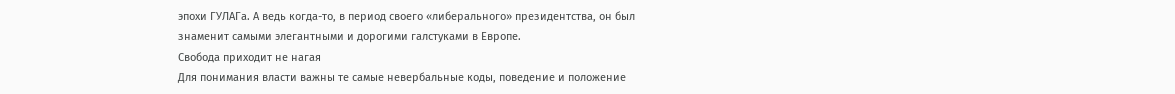эпохи ГУЛАГа. А ведь когда-то, в период своего «либерального» президентства, он был знаменит самыми элегантными и дорогими галстуками в Европе.
Свобода приходит не нагая
Для понимания власти важны те самые невербальные коды, поведение и положение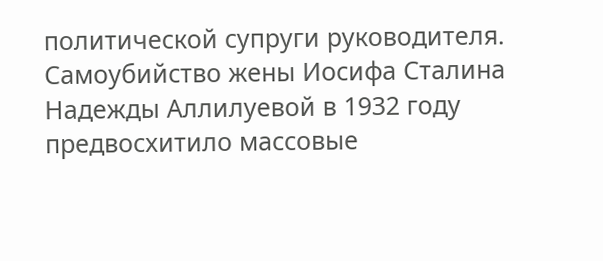политической супруги руководителя. Самоубийство жены Иосифа Сталина Надежды Аллилуевой в 1932 году предвосхитило массовые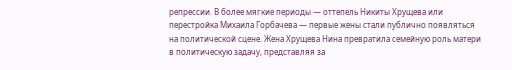репрессии. В более мягкие периоды — оттепель Никиты Хрущева или перестройка Михаила Горбачева — первые жены стали публично появляться на политической сцене. Жена Хрущева Нина превратила семейную роль матери в политическую задачу, представляя за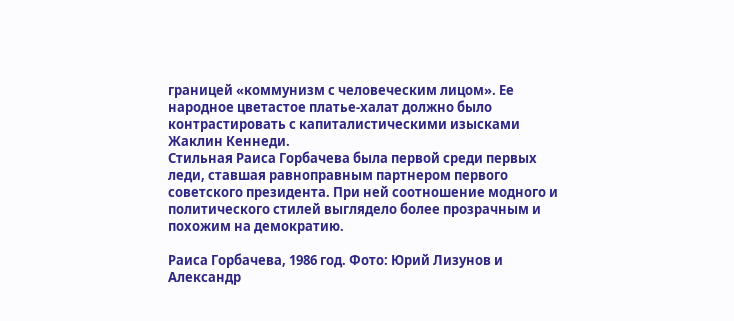границей «коммунизм с человеческим лицом». Ее народное цветастое платье-халат должно было контрастировать с капиталистическими изысками Жаклин Кеннеди.
Стильная Раиса Горбачева была первой среди первых леди, ставшая равноправным партнером первого советского президента. При ней соотношение модного и политического стилей выглядело более прозрачным и похожим на демократию.

Раиса Горбачева, 1986 год. Фото: Юрий Лизунов и Александр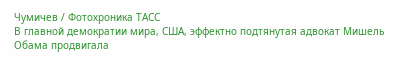Чумичев / Фотохроника ТАСС
В главной демократии мира, США, эффектно подтянутая адвокат Мишель Обама продвигала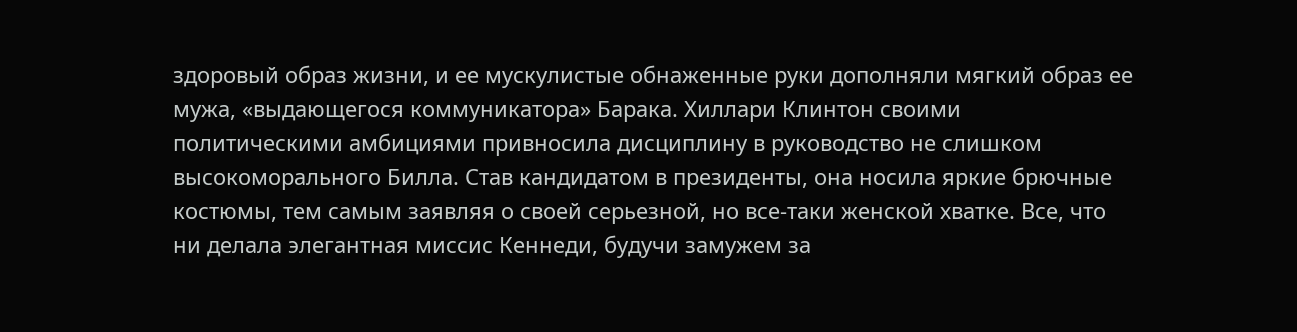здоровый образ жизни, и ее мускулистые обнаженные руки дополняли мягкий образ ее мужа, «выдающегося коммуникатора» Барака. Хиллари Клинтон своими политическими амбициями привносила дисциплину в руководство не слишком высокоморального Билла. Став кандидатом в президенты, она носила яркие брючные костюмы, тем самым заявляя о своей серьезной, но все-таки женской хватке. Все, что ни делала элегантная миссис Кеннеди, будучи замужем за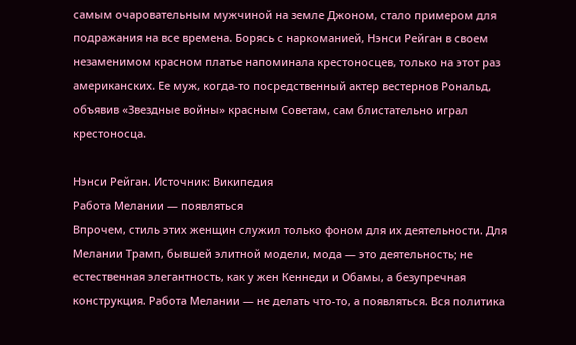самым очаровательным мужчиной на земле Джоном, стало примером для подражания на все времена. Борясь с наркоманией, Нэнси Рейган в своем незаменимом красном платье напоминала крестоносцев, только на этот раз американских. Ее муж, когда-то посредственный актер вестернов Рональд, объявив «Звездные войны» красным Советам, сам блистательно играл крестоносца.

Нэнси Рейган. Источник: Википедия
Работа Мелании — появляться
Впрочем, стиль этих женщин служил только фоном для их деятельности. Для Мелании Трамп, бывшей элитной модели, мода — это деятельность; не естественная элегантность, как у жен Кеннеди и Обамы, а безупречная конструкция. Работа Мелании — не делать что-то, а появляться. Вся политика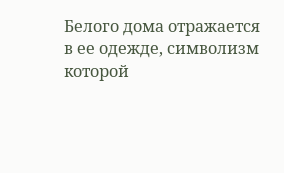Белого дома отражается в ее одежде, символизм которой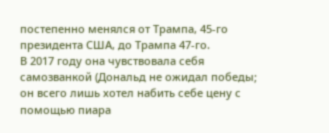постепенно менялся от Трампа, 45-го президента США, до Трампа 47-го.
В 2017 году она чувствовала себя самозванкой (Дональд не ожидал победы; он всего лишь хотел набить себе цену с помощью пиара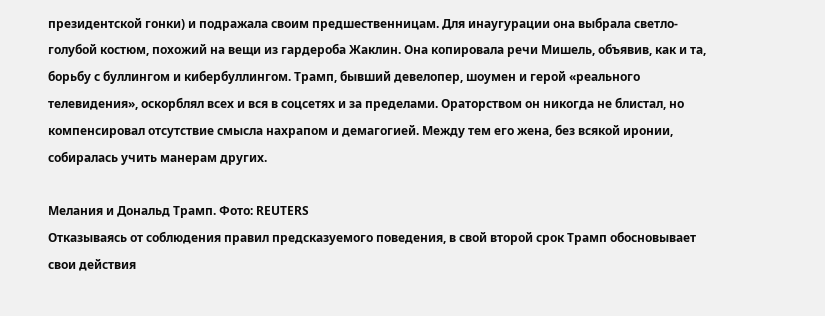президентской гонки) и подражала своим предшественницам. Для инаугурации она выбрала светло-голубой костюм, похожий на вещи из гардероба Жаклин. Она копировала речи Мишель, объявив, как и та, борьбу с буллингом и кибербуллингом. Трамп, бывший девелопер, шоумен и герой «реального телевидения», оскорблял всех и вся в соцсетях и за пределами. Ораторством он никогда не блистал, но компенсировал отсутствие смысла нахрапом и демагогией. Между тем его жена, без всякой иронии, собиралась учить манерам других.

Мелания и Дональд Трамп. Фото: REUTERS
Отказываясь от соблюдения правил предсказуемого поведения, в свой второй срок Трамп обосновывает свои действия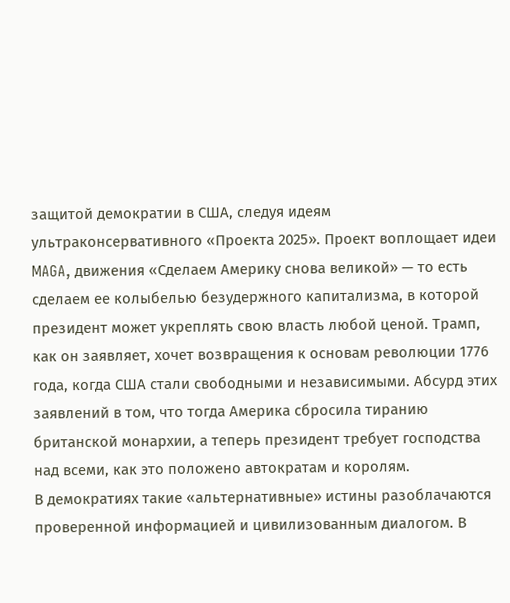защитой демократии в США, следуя идеям ультраконсервативного «Проекта 2025». Проект воплощает идеи MAGA, движения «Сделаем Америку снова великой» — то есть сделаем ее колыбелью безудержного капитализма, в которой президент может укреплять свою власть любой ценой. Трамп, как он заявляет, хочет возвращения к основам революции 1776 года, когда США стали свободными и независимыми. Абсурд этих заявлений в том, что тогда Америка сбросила тиранию британской монархии, а теперь президент требует господства над всеми, как это положено автократам и королям.
В демократиях такие «альтернативные» истины разоблачаются проверенной информацией и цивилизованным диалогом. В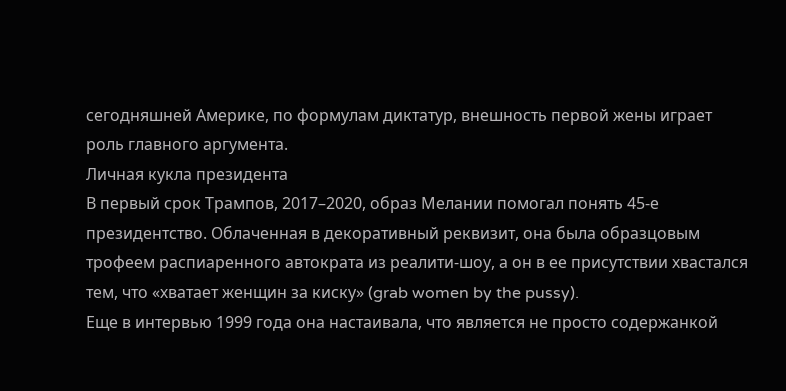сегодняшней Америке, по формулам диктатур, внешность первой жены играет роль главного аргумента.
Личная кукла президента
В первый срок Трампов, 2017–2020, образ Мелании помогал понять 45-е президентство. Облаченная в декоративный реквизит, она была образцовым трофеем распиаренного автократа из реалити-шоу, а он в ее присутствии хвастался тем, что «хватает женщин за киску» (grab women by the pussy).
Еще в интервью 1999 года она настаивала, что является не просто содержанкой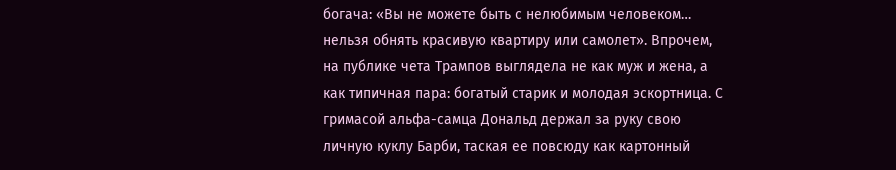богача: «Вы не можете быть с нелюбимым человеком… нельзя обнять красивую квартиру или самолет». Впрочем, на публике чета Трампов выглядела не как муж и жена, а как типичная пара: богатый старик и молодая эскортница. С гримасой альфа-самца Дональд держал за руку свою личную куклу Барби, таская ее повсюду как картонный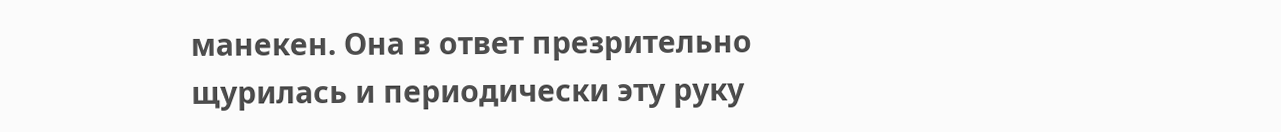манекен. Она в ответ презрительно щурилась и периодически эту руку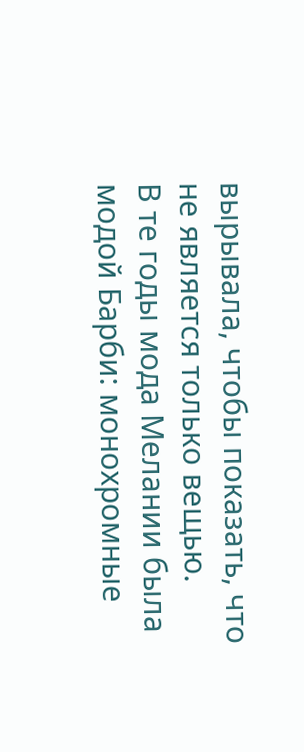вырывала, чтобы показать, что не является только вещью.
В те годы мода Мелании была модой Барби: монохромные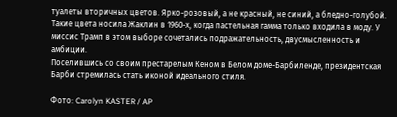туалеты вторичных цветов. Ярко-розовый, а не красный, не синий, а бледно-голубой. Такие цвета носила Жаклин в 1960-х, когда пастельная гамма только входила в моду. У миссис Трамп в этом выборе сочетались подражательность, двусмысленность и амбиции.
Поселившись со своим престарелым Кеном в Белом доме-Барбиленде, президентская Барби стремилась стать иконой идеального стиля.

Фото: Carolyn KASTER / AP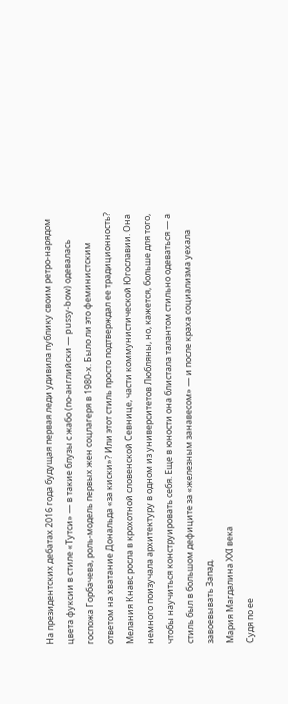На президентских дебатах 2016 года будущая первая леди удивила публику своим ретро-нарядом цвета фуксии в стиле «Тутси» — в такие блузы с жабо (по-английски — pussy-bow) одевалась госпожа Горбачева, роль-модель первых жен соцлагеря в 1980-х. Было ли это феминистским ответом на хватание Дональда «за киски»? Или этот стиль просто подтверждал ее традиционность? Мелания Кнавс росла в крохотной словенской Севнице, части коммунистической Югославии. Она немного поизучала архитектуру в одном из университетов Любляны, но, кажется, больше для того, чтобы научиться конструировать себя. Еще в юности она блистала талантом стильно одеваться — а стиль был в большом дефиците за «железным занавесом» — и после краха социализма уехала завоевывать Запад.
Мария Магдалина XXI века
Судя по ее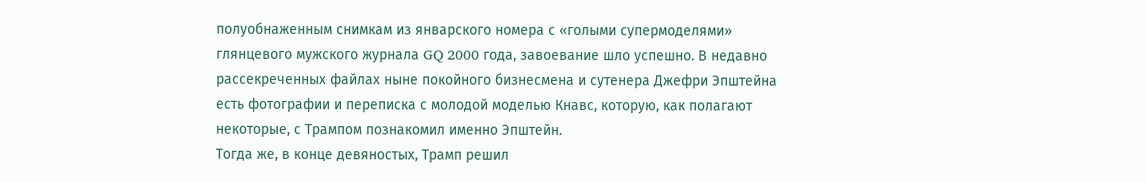полуобнаженным снимкам из январского номера с «голыми супермоделями» глянцевого мужского журнала GQ 2000 года, завоевание шло успешно. В недавно рассекреченных файлах ныне покойного бизнесмена и сутенера Джефри Эпштейна есть фотографии и переписка с молодой моделью Кнавс, которую, как полагают некоторые, с Трампом познакомил именно Эпштейн.
Тогда же, в конце девяностых, Трамп решил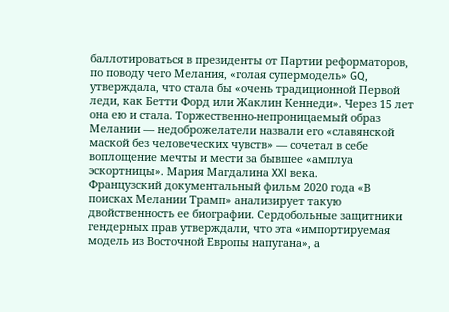баллотироваться в президенты от Партии реформаторов, по поводу чего Мелания, «голая супермодель» GQ, утверждала, что стала бы «очень традиционной Первой леди, как Бетти Форд или Жаклин Кеннеди». Через 15 лет она ею и стала. Торжественно-непроницаемый образ Мелании — недоброжелатели назвали его «славянской маской без человеческих чувств» — сочетал в себе воплощение мечты и мести за бывшее «амплуа эскортницы». Мария Магдалина XXI века.
Французский документальный фильм 2020 года «В поисках Мелании Трамп» анализирует такую двойственность ее биографии. Сердобольные защитники гендерных прав утверждали, что эта «импортируемая модель из Восточной Европы напугана», а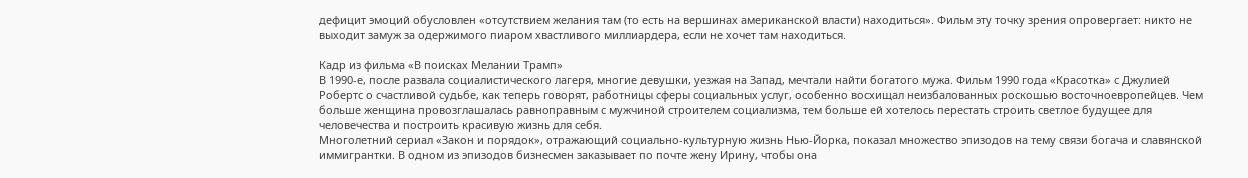дефицит эмоций обусловлен «отсутствием желания там (то есть на вершинах американской власти) находиться». Фильм эту точку зрения опровергает: никто не выходит замуж за одержимого пиаром хвастливого миллиардера, если не хочет там находиться.

Кадр из фильма «В поисках Мелании Трамп»
В 1990-е, после развала социалистического лагеря, многие девушки, уезжая на Запад, мечтали найти богатого мужа. Фильм 1990 года «Красотка» с Джулией Робертс о счастливой судьбе, как теперь говорят, работницы сферы социальных услуг, особенно восхищал неизбалованных роскошью восточноевропейцев. Чем больше женщина провозглашалась равноправным с мужчиной строителем социализма, тем больше ей хотелось перестать строить светлое будущее для человечества и построить красивую жизнь для себя.
Многолетний сериал «Закон и порядок», отражающий социально-культурную жизнь Нью-Йорка, показал множество эпизодов на тему связи богача и славянской иммигрантки. В одном из эпизодов бизнесмен заказывает по почте жену Ирину, чтобы она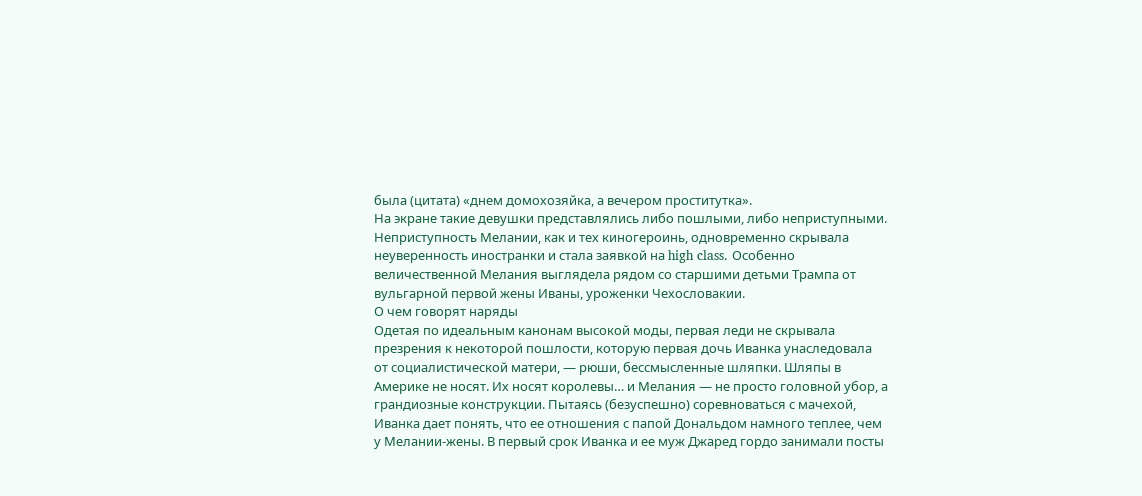была (цитата) «днем домохозяйка, а вечером проститутка».
На экране такие девушки представлялись либо пошлыми, либо неприступными. Неприступность Мелании, как и тех киногероинь, одновременно скрывала неуверенность иностранки и стала заявкой на high class. Особенно величественной Мелания выглядела рядом со старшими детьми Трампа от вульгарной первой жены Иваны, уроженки Чехословакии.
О чем говорят наряды
Одетая по идеальным канонам высокой моды, первая леди не скрывала презрения к некоторой пошлости, которую первая дочь Иванка унаследовала от социалистической матери, — рюши, бессмысленные шляпки. Шляпы в Америке не носят. Их носят королевы… и Мелания — не просто головной убор, а грандиозные конструкции. Пытаясь (безуспешно) соревноваться с мачехой, Иванка дает понять, что ее отношения с папой Дональдом намного теплее, чем у Мелании-жены. В первый срок Иванка и ее муж Джаред гордо занимали посты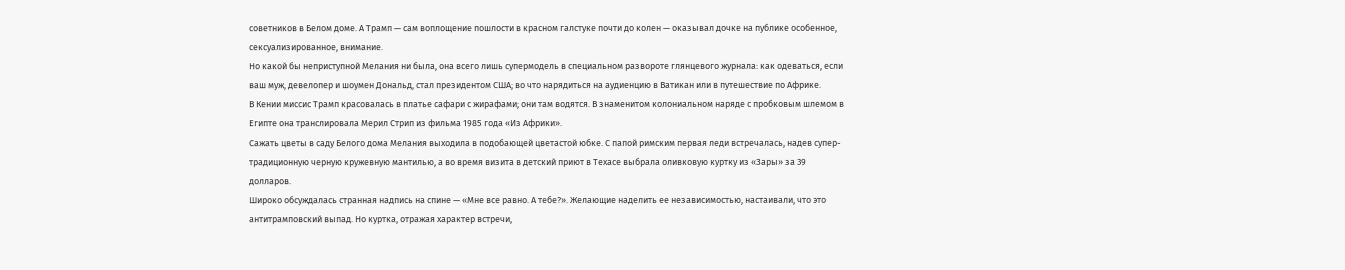советников в Белом доме. А Трамп — сам воплощение пошлости в красном галстуке почти до колен — оказывал дочке на публике особенное, сексуализированное, внимание.
Но какой бы неприступной Мелания ни была, она всего лишь супермодель в специальном развороте глянцевого журнала: как одеваться, если ваш муж, девелопер и шоумен Дональд, стал президентом США; во что нарядиться на аудиенцию в Ватикан или в путешествие по Африке.
В Кении миссис Трамп красовалась в платье сафари с жирафами; они там водятся. В знаменитом колониальном наряде с пробковым шлемом в Египте она транслировала Мерил Стрип из фильма 1985 года «Из Африки».
Сажать цветы в саду Белого дома Мелания выходила в подобающей цветастой юбке. С папой римским первая леди встречалась, надев супер-традиционную черную кружевную мантилью, а во время визита в детский приют в Техасе выбрала оливковую куртку из «Зары» за 39 долларов.
Широко обсуждалась странная надпись на спине — «Мне все равно. А тебе?». Желающие наделить ее независимостью, настаивали, что это антитрамповский выпад. Но куртка, отражая характер встречи,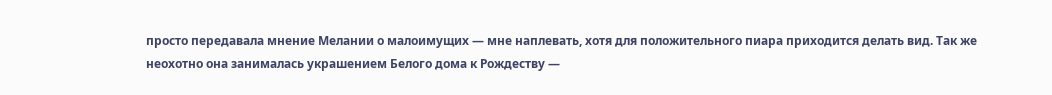просто передавала мнение Мелании о малоимущих — мне наплевать, хотя для положительного пиара приходится делать вид. Так же неохотно она занималась украшением Белого дома к Рождеству —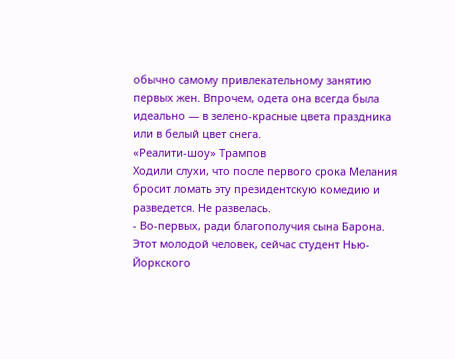обычно самому привлекательному занятию первых жен. Впрочем, одета она всегда была идеально — в зелено-красныe цвета праздника или в белый цвет снега.
«Реалити-шоу» Трампов
Ходили слухи, что после первого срока Мелания бросит ломать эту президентскую комедию и разведется. Не развелась.
- Во-первых, ради благополучия сына Барона. Этот молодой человек, сейчас студент Нью-Йоркского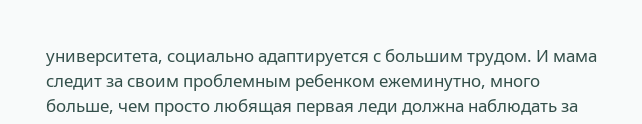университета, социально адаптируется с большим трудом. И мама следит за своим проблемным ребенком ежеминутно, много больше, чем просто любящая первая леди должна наблюдать за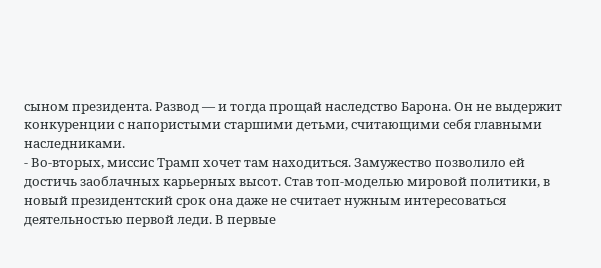сыном президента. Развод — и тогда прощай наследство Барона. Он не выдержит конкуренции с напористыми старшими детьми, считающими себя главными наследниками.
- Во-вторых, миссис Трамп хочет там находиться. Замужество позволило ей достичь заоблачных карьерных высот. Став топ-моделью мировой политики, в новый президентский срок она даже не считает нужным интересоваться деятельностью первой леди. В первые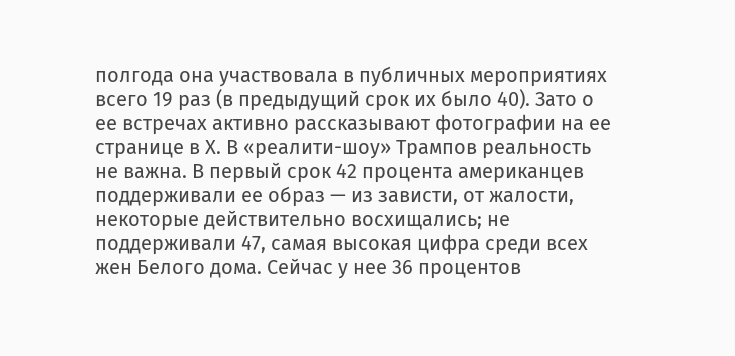полгода она участвовала в публичных мероприятиях всего 19 раз (в предыдущий срок их было 40). Зато о ее встречах активно рассказывают фотографии на ее странице в Х. В «реалити-шоу» Трампов реальность не важна. В первый срок 42 процента американцев поддерживали ее образ — из зависти, от жалости, некоторые действительно восхищались; не поддерживали 47, самая высокая цифра среди всех жен Белого дома. Сейчас у нее 36 процентов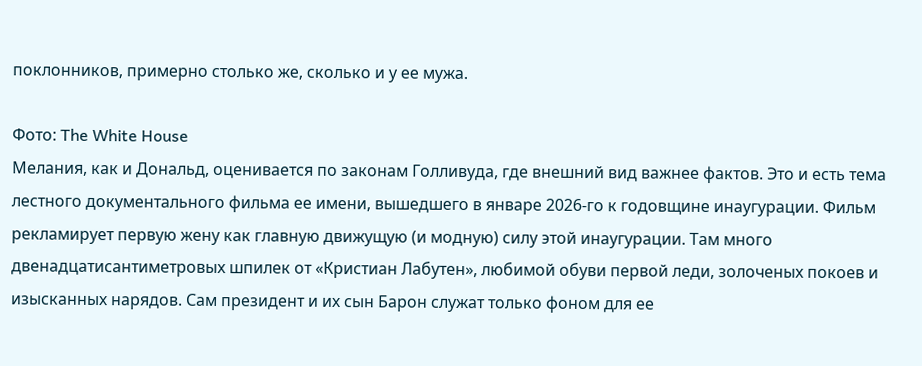поклонников, примерно столько же, сколько и у ее мужа.

Фото: The White House
Мелания, как и Дональд, оценивается по законам Голливуда, где внешний вид важнее фактов. Это и есть тема лестного документального фильма ее имени, вышедшего в январе 2026-го к годовщине инаугурации. Фильм рекламирует первую жену как главную движущую (и модную) силу этой инаугурации. Там много двенадцатисантиметровых шпилек от «Кристиан Лабутен», любимой обуви первой леди, золоченых покоев и изысканных нарядов. Сам президент и их сын Барон служат только фоном для ее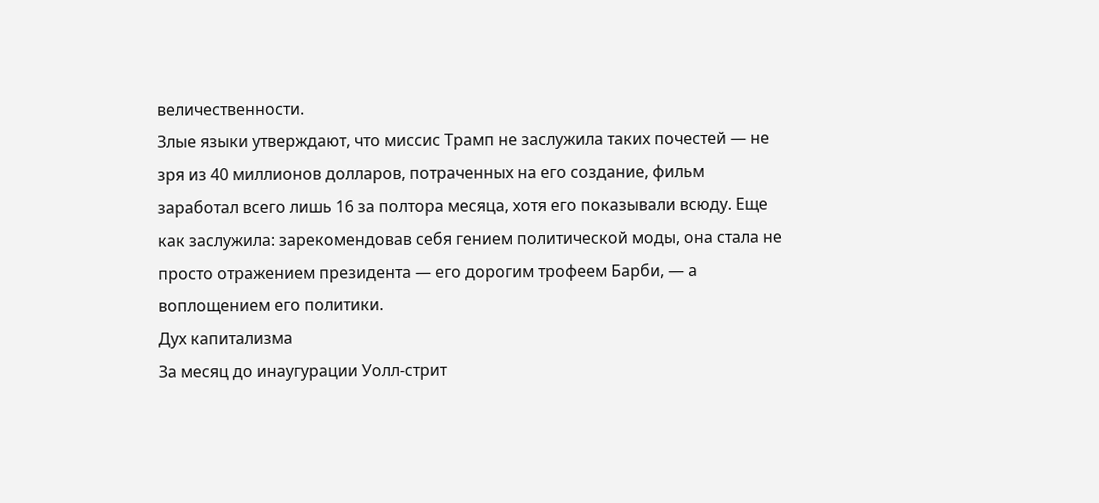величественности.
Злые языки утверждают, что миссис Трамп не заслужила таких почестей — не зря из 40 миллионов долларов, потраченных на его создание, фильм заработал всего лишь 16 за полтора месяца, хотя его показывали всюду. Еще как заслужила: зарекомендовав себя гением политической моды, она стала не просто отражением президента — его дорогим трофеем Барби, — а воплощением его политики.
Дух капитализма
За месяц до инаугурации Уолл-стрит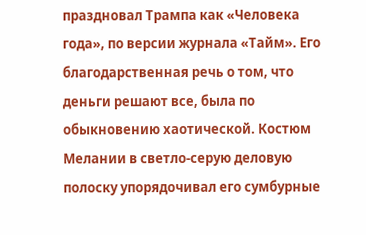праздновал Трампа как «Человека года», по версии журнала «Тайм». Его благодарственная речь о том, что деньги решают все, была по обыкновению хаотической. Костюм Мелании в светло-серую деловую полоску упорядочивал его сумбурные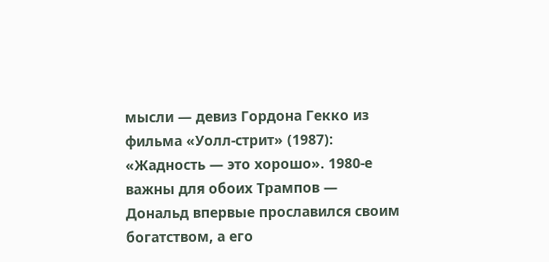мысли — девиз Гордона Гекко из фильма «Уолл-стрит» (1987): «Жадность — это хорошо». 1980-е важны для обоих Трампов — Дональд впервые прославился своим богатством, а его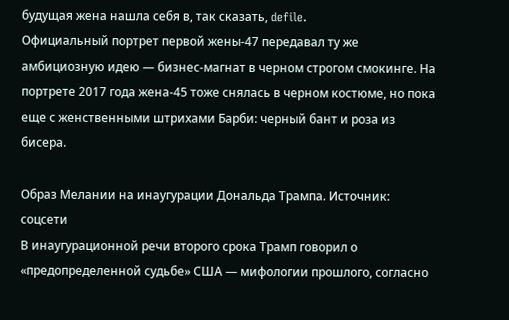будущая жена нашла себя в, так сказать, defile.
Официальный портрет первой жены-47 передавал ту же амбициозную идею — бизнес-магнат в черном строгом смокинге. На портрете 2017 года жена-45 тоже снялась в черном костюме, но пока еще с женственными штрихами Барби: черный бант и роза из бисера.

Образ Мелании на инаугурации Дональда Трампа. Источник: соцсети
В инаугурационной речи второго срока Трамп говорил о «предопределенной судьбе» США — мифологии прошлого, согласно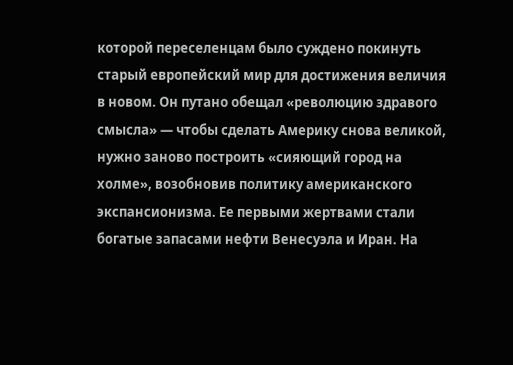которой переселенцам было суждено покинуть старый европейский мир для достижения величия в новом. Он путано обещал «революцию здравого смысла» — чтобы сделать Америку снова великой, нужно заново построить «сияющий город на холме», возобновив политику американского экспансионизма. Ее первыми жертвами стали богатые запасами нефти Венесуэла и Иран. На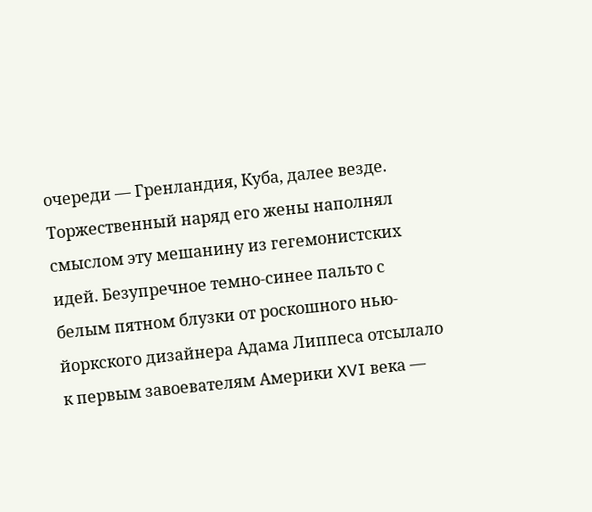очереди — Гренландия, Куба, далее везде.
Торжественный наряд его жены наполнял смыслом эту мешанину из гегемонистских идей. Безупречное темно-синее пальто с белым пятном блузки от роскошного нью-йоркского дизайнера Адама Липпеса отсылало к первым завоевателям Америки XVI века —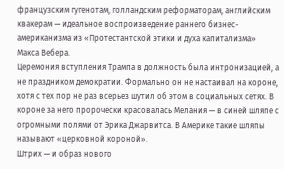французским гугенотам, голландским реформаторам, английским квакерам — идеальное воспроизведение раннего бизнес-американизма из «Протестантской этики и духа капитализма» Макса Вебера.
Церемония вступления Трампа в должность была интронизацией, а не праздником демократии. Формально он не настаивал на короне, хотя с тех пор не раз всерьез шутил об этом в социальных сетях. В короне за него пророчески красовалась Мелания — в синей шляпе с огромными полями от Эрика Джарвитса. В Америке такие шляпы называют «церковной короной».
Штрих — и образ нового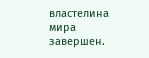властелина мира завершен.